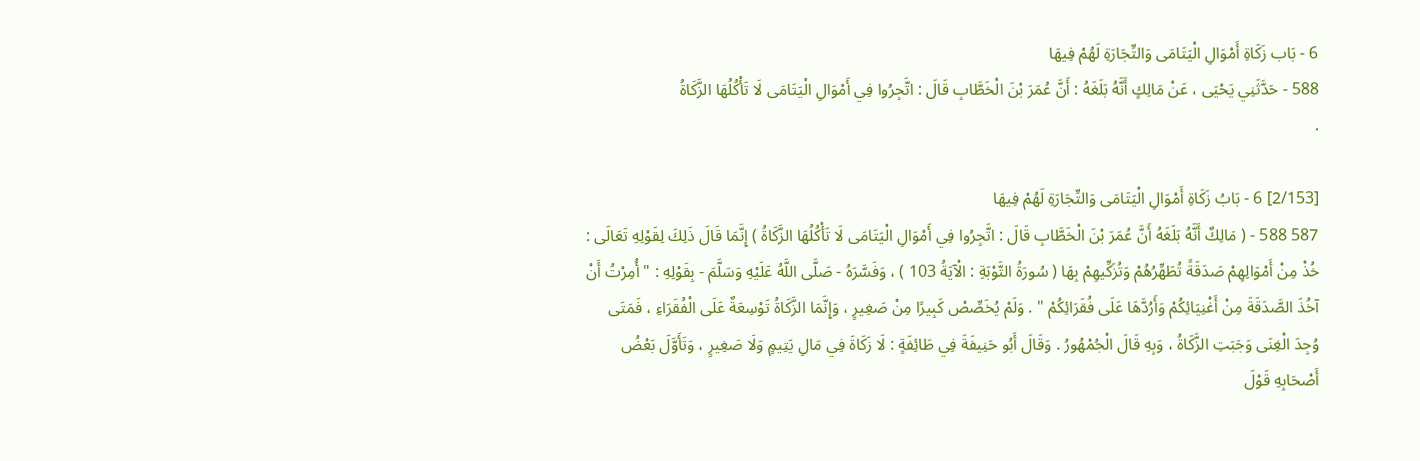6 - بَاب زَكَاةِ أَمْوَالِ الْيَتَامَى وَالتِّجَارَةِ لَهُمْ فِيهَا
588 - حَدَّثَنِي يَحْيَى ، عَنْ مَالِكٍ أَنَّهُ بَلَغَهُ : أَنَّ عُمَرَ بْنَ الْخَطَّابِ قَالَ : اتَّجِرُوا فِي أَمْوَالِ الْيَتَامَى لَا تَأْكُلُهَا الزَّكَاةُ
.

[2/153] 6 - بَابُ زَكَاةِ أَمْوَالِ الْيَتَامَى وَالتِّجَارَةِ لَهُمْ فِيهَا
587 588 - ( مَالِكٌ أَنَّهُ بَلَغَهُ أَنَّ عُمَرَ بْنَ الْخَطَّابِ قَالَ : اتَّجِرُوا فِي أَمْوَالِ الْيَتَامَى لَا تَأْكُلُهَا الزَّكَاةُ ) إِنَّمَا قَالَ ذَلِكَ لِقَوْلِهِ تَعَالَى : خُذْ مِنْ أَمْوَالِهِمْ صَدَقَةً تُطَهِّرُهُمْ وَتُزَكِّيهِمْ بِهَا ( سُورَةُ التَّوْبَةِ : الْآيَةُ 103 ) ، وَفَسَّرَهُ - صَلَّى اللَّهُ عَلَيْهِ وَسَلَّمَ - بِقَوْلِهِ : " أُمِرْتُ أَنْ آخُذَ الصَّدَقَةَ مِنْ أَغْنِيَائِكُمْ وَأَرُدَّهَا عَلَى فُقَرَائِكُمْ " . وَلَمْ يُخَصِّصْ كَبِيرًا مِنْ صَغِيرٍ ، وَإِنَّمَا الزَّكَاةُ تَوْسِعَةٌ عَلَى الْفُقَرَاءِ ، فَمَتَى وُجِدَ الْغِنَى وَجَبَتِ الزَّكَاةُ ، وَبِهِ قَالَ الْجُمْهُورُ . وَقَالَ أَبُو حَنِيفَةَ فِي طَائِفَةٍ : لَا زَكَاةَ فِي مَالِ يَتِيمٍ وَلَا صَغِيرٍ ، وَتَأَوَّلَ بَعْضُ أَصْحَابِهِ قَوْلَ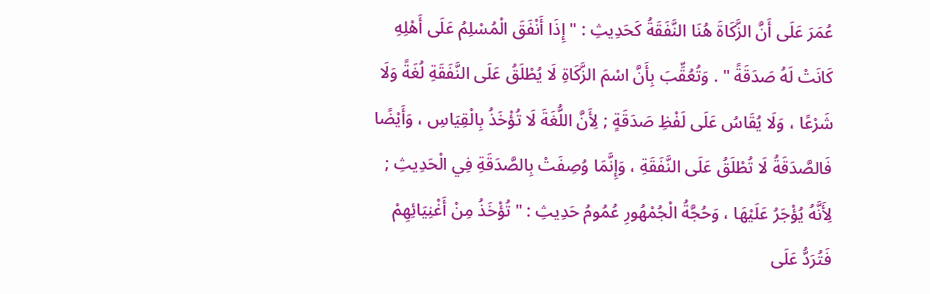عُمَرَ عَلَى أَنَّ الزَّكَاةَ هُنَا النَّفَقَةُ كَحَدِيثِ : " إِذَا أَنْفَقَ الْمُسْلِمُ عَلَى أَهْلِهِ كَانَتْ لَهُ صَدَقَةً " . وَتُعُقِّبَ بِأَنَّ اسْمَ الزَّكَاةِ لَا يُطْلَقُ عَلَى النَّفَقَةِ لُغَةً وَلَا شَرْعًا ، وَلَا يُقَاسُ عَلَى لَفْظِ صَدَقَةٍ ; لِأَنَّ اللُّغَةَ لَا تُؤْخَذُ بِالْقِيَاسِ ، وَأَيْضًا فَالصَّدَقَةُ لَا تُطْلَقُ عَلَى النَّفَقَةِ ، وَإِنَّمَا وُصِفَتْ بِالصَّدَقَةِ فِي الْحَدِيثِ ; لِأَنَّهُ يُؤْجَرُ عَلَيْهَا ، وَحُجَّةُ الْجُمْهُورِ عُمُومُ حَدِيثِ : " تُؤْخَذُ مِنْ أَغْنِيَائِهِمْ فَتُرَدُّ عَلَى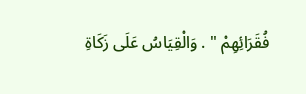فُقَرَائِهِمْ " . وَالْقِيَاسُ عَلَى زَكَاةِ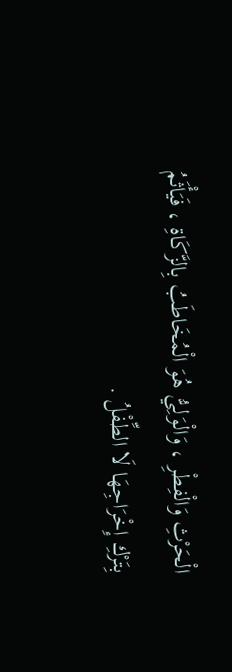الْحَرْثِ وَالْفِطْرِ ، وَالْوَلِيُّ هُوَ الْمُخَاطَبُ بِالزَّكَاةِ ، فَيَأْثَمُ بِتَرْكِ إِخْرَاجِهَا لَا الطِّفْلُ .